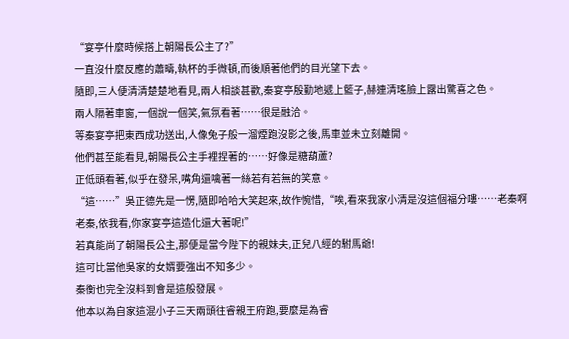“宴亭什麼時候搭上朝陽長公主了?”
一直沒什麼反應的蕭疇,執杯的手微頓,而後順著他們的目光望下去。
隨即,三人便清清楚楚地看見,兩人相談甚歡,秦宴亭殷勤地遞上籃子,赫連清瑤臉上露出驚喜之色。
兩人隔著車窗,一個說一個笑,氣氛看著……很是融洽。
等秦宴亭把東西成功送出,人像兔子般一溜煙跑沒影之後,馬車並未立刻離開。
他們甚至能看見,朝陽長公主手裡捏著的……好像是糖葫蘆?
正低頭看著,似乎在發呆,嘴角還噙著一絲若有若無的笑意。
“這……”吳正德先是一愣,隨即哈哈大笑起來,故作惋惜,“唉,看來我家小清是沒這個福分嘍……老秦啊老秦,依我看,你家宴亭這造化還大著呢!”
若真能尚了朝陽長公主,那便是當今陛下的親妹夫,正兒八經的駙馬爺!
這可比當他吳家的女婿要強出不知多少。
秦衡也完全沒料到會是這般發展。
他本以為自家這混小子三天兩頭往睿親王府跑,要麼是為睿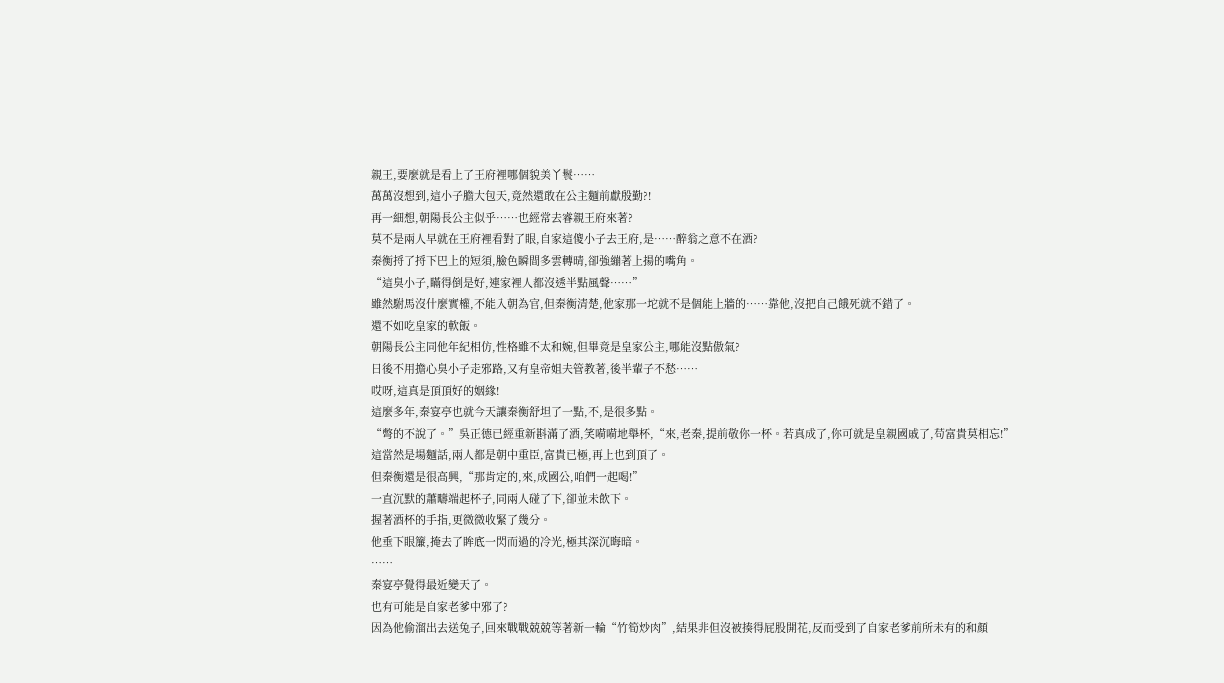親王,要麼就是看上了王府裡哪個貌美丫鬟……
萬萬沒想到,這小子膽大包天,竟然還敢在公主麵前獻殷勤?!
再一細想,朝陽長公主似乎……也經常去睿親王府來著?
莫不是兩人早就在王府裡看對了眼,自家這傻小子去王府,是……醉翁之意不在酒?
秦衡捋了捋下巴上的短須,臉色瞬間多雲轉晴,卻強繃著上揚的嘴角。
“這臭小子,瞞得倒是好,連家裡人都沒透半點風聲……”
雖然駙馬沒什麼實權,不能入朝為官,但秦衡清楚,他家那一坨就不是個能上牆的……靠他,沒把自己餓死就不錯了。
還不如吃皇家的軟飯。
朝陽長公主同他年紀相仿,性格雖不太和婉,但畢竟是皇家公主,哪能沒點傲氣?
日後不用擔心臭小子走邪路,又有皇帝姐夫管教著,後半輩子不愁……
哎呀,這真是頂頂好的姻緣!
這麼多年,秦宴亭也就今天讓秦衡舒坦了一點,不,是很多點。
“彆的不說了。”吳正德已經重新斟滿了酒,笑嗬嗬地舉杯,“來,老秦,提前敬你一杯。若真成了,你可就是皇親國戚了,苟富貴莫相忘!”
這當然是場麵話,兩人都是朝中重臣,富貴已極,再上也到頂了。
但秦衡還是很高興,“那肯定的,來,成國公,咱們一起喝!”
一直沉默的蕭疇端起杯子,同兩人碰了下,卻並未飲下。
握著酒杯的手指,更微微收緊了幾分。
他垂下眼簾,掩去了眸底一閃而過的冷光,極其深沉晦暗。
……
秦宴亭覺得最近變天了。
也有可能是自家老爹中邪了?
因為他偷溜出去送兔子,回來戰戰兢兢等著新一輪“竹筍炒肉”,結果非但沒被揍得屁股開花,反而受到了自家老爹前所未有的和顏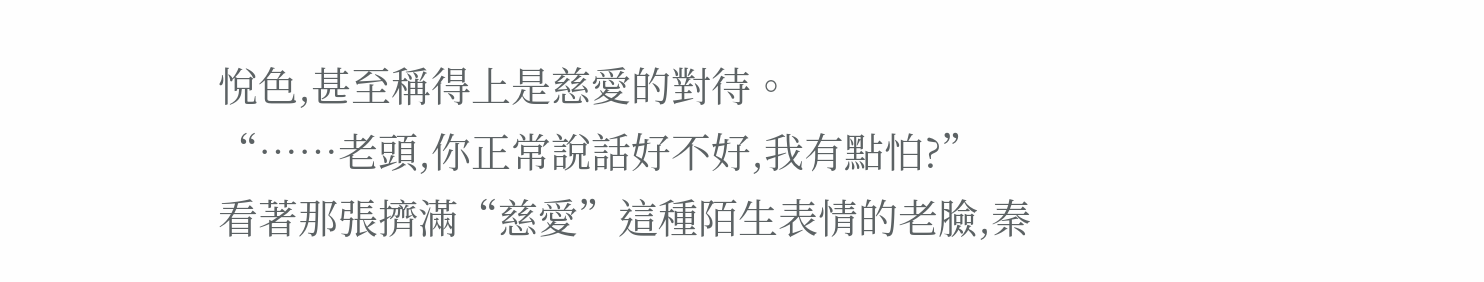悅色,甚至稱得上是慈愛的對待。
“……老頭,你正常說話好不好,我有點怕?”
看著那張擠滿“慈愛”這種陌生表情的老臉,秦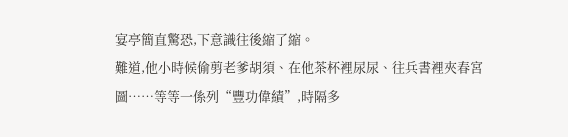宴亭簡直驚恐,下意識往後縮了縮。
難道,他小時候偷剪老爹胡須、在他茶杯裡尿尿、往兵書裡夾春宮圖……等等一係列“豐功偉績”,時隔多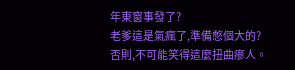年東窗事發了?
老爹這是氣瘋了,準備憋個大的?
否則,不可能笑得這麼扭曲瘮人。